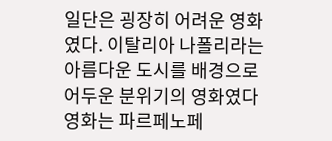일단은 굉장히 어려운 영화였다. 이탈리아 나폴리라는 아름다운 도시를 배경으로 어두운 분위기의 영화였다 영화는 파르페노페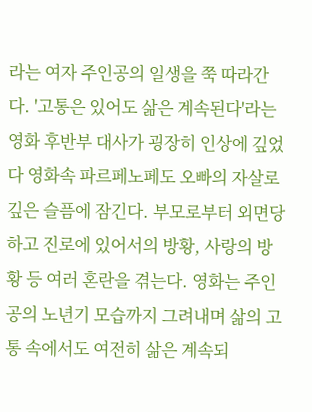라는 여자 주인공의 일생을 쭉 따라간다. '고통은 있어도 삶은 계속된다'라는 영화 후반부 대사가 굉장히 인상에 깊었다 영화속 파르페노페도 오빠의 자살로 깊은 슬픔에 잠긴다. 부모로부터 외면당하고 진로에 있어서의 방황, 사랑의 방황 등 여러 혼란을 겪는다. 영화는 주인공의 노년기 모습까지 그려내며 삶의 고통 속에서도 여전히 삶은 계속되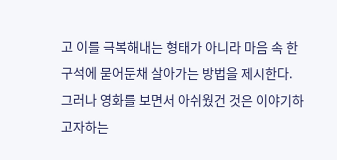고 이를 극복해내는 형태가 아니라 마음 속 한 구석에 묻어둔채 살아가는 방법을 제시한다. 그러나 영화를 보면서 아쉬웠건 것은 이야기하고자하는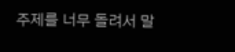주제를 너무 돌려서 말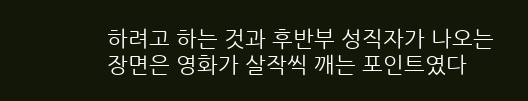하려고 하는 것과 후반부 성직자가 나오는 장면은 영화가 살작씩 깨는 포인트였다